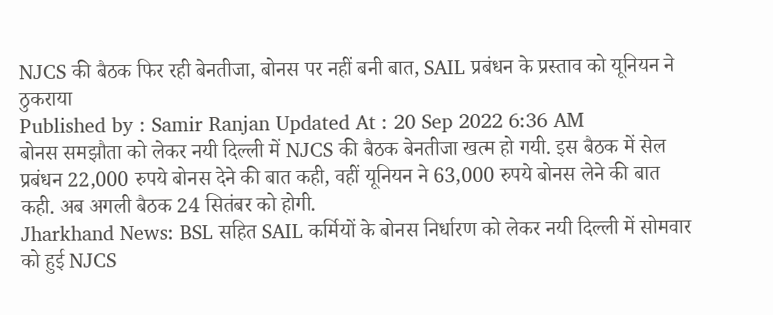NJCS की बैठक फिर रही बेनतीजा, बोनस पर नहीं बनी बात, SAIL प्रबंधन के प्रस्ताव को यूनियन ने ठुकराया
Published by : Samir Ranjan Updated At : 20 Sep 2022 6:36 AM
बोनस समझौता को लेकर नयी दिल्ली में NJCS की बैठक बेनतीजा खत्म हो गयी. इस बैठक में सेल प्रबंधन 22,000 रुपये बोनस देने की बात कही, वहीं यूनियन ने 63,000 रुपये बोनस लेने की बात कही. अब अगली बैठक 24 सितंबर को होगी.
Jharkhand News: BSL सहित SAIL कर्मियों के बोनस निर्धारण को लेकर नयी दिल्ली में सोमवार को हुई NJCS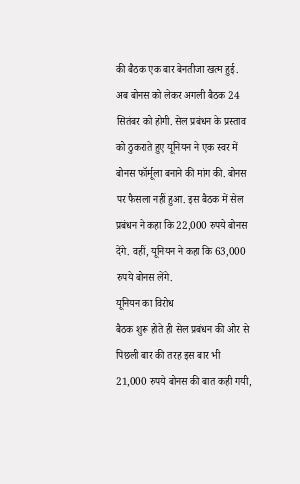की बैठक एक बार बेनतीजा खत्म हुई. अब बोनस को लेकर अगली बैठक 24 सितंबर को होगी. सेल प्रबंधन के प्रस्ताव को ठुकराते हुए यूनियन ने एक स्वर में बोनस फॉर्मूला बनाने की मांग की. बोनस पर फैसला नहीं हुआ. इस बैठक में सेल प्रबंधन ने कहा कि 22,000 रुपये बोनस देंगे. वहीं, यूनियन ने कहा कि 63,000 रुपये बोनस लेंगे.
यूनियन का विरोध
बैठक शुरू होते ही सेल प्रबंधन की ओर से पिछली बार की तरह इस बार भी 21,000 रुपये बोनस की बात कही गयी,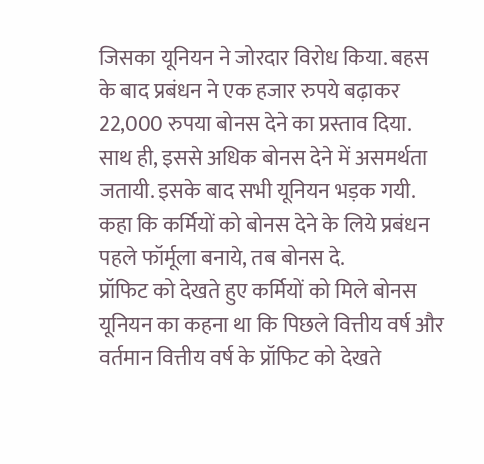जिसका यूनियन ने जोरदार विरोध किया. बहस के बाद प्रबंधन ने एक हजार रुपये बढ़ाकर 22,000 रुपया बोनस देने का प्रस्ताव दिया. साथ ही, इससे अधिक बोनस देने में असमर्थता जतायी. इसके बाद सभी यूनियन भड़क गयी. कहा कि कर्मियों को बोनस देने के लिये प्रबंधन पहले फॉर्मूला बनाये, तब बोनस दे.
प्रॉफिट को देखते हुए कर्मियों को मिले बोनस
यूनियन का कहना था कि पिछले वित्तीय वर्ष और वर्तमान वित्तीय वर्ष के प्रॉफिट को देखते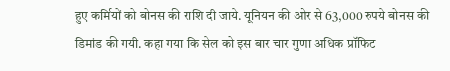हुए कर्मियों को बोनस की राशि दी जाये. यूनियन की ओर से 63,000 रुपये बोनस की डिमांड की गयी. कहा गया कि सेल को इस बार चार गुणा अधिक प्रॉफिट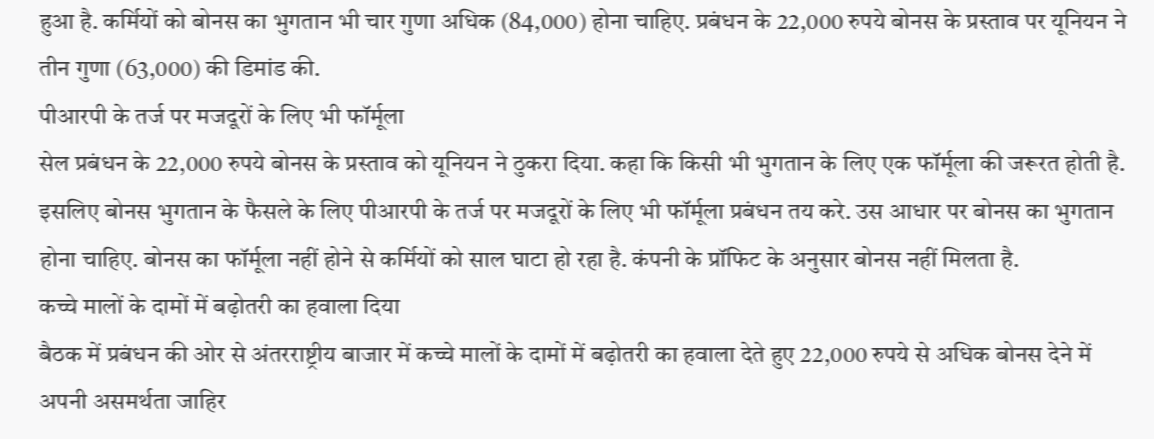हुआ है. कर्मियों को बोनस का भुगतान भी चार गुणा अधिक (84,000) होना चाहिए. प्रबंधन के 22,000 रुपये बोनस के प्रस्ताव पर यूनियन ने तीन गुणा (63,000) की डिमांड की.
पीआरपी के तर्ज पर मजदूरों के लिए भी फॉर्मूला
सेल प्रबंधन के 22,000 रुपये बोनस के प्रस्ताव को यूनियन ने ठुकरा दिया. कहा कि किसी भी भुगतान के लिए एक फॉर्मूला की जरूरत होती है. इसलिए बोनस भुगतान के फैसले के लिए पीआरपी के तर्ज पर मजदूरों के लिए भी फॉर्मूला प्रबंधन तय करे. उस आधार पर बोनस का भुगतान होना चाहिए. बोनस का फॉर्मूला नहीं होने से कर्मियों को साल घाटा हो रहा है. कंपनी के प्रॉफिट के अनुसार बोनस नहीं मिलता है.
कच्चे मालों के दामों में बढ़ोतरी का हवाला दिया
बैठक में प्रबंधन की ओर से अंतरराष्ट्रीय बाजार में कच्चे मालों के दामों में बढ़ोतरी का हवाला देते हुए 22,000 रुपये से अधिक बोनस देने में अपनी असमर्थता जाहिर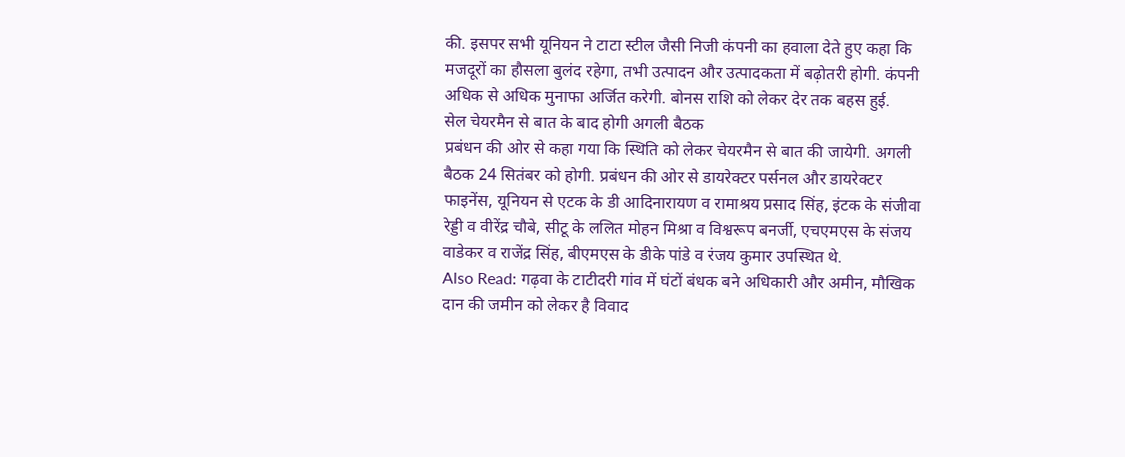की. इसपर सभी यूनियन ने टाटा स्टील जैसी निजी कंपनी का हवाला देते हुए कहा कि मजदूरों का हौसला बुलंद रहेगा, तभी उत्पादन और उत्पादकता में बढ़ोतरी होगी. कंपनी अधिक से अधिक मुनाफा अर्जित करेगी. बोनस राशि को लेकर देर तक बहस हुई.
सेल चेयरमैन से बात के बाद होगी अगली बैठक
प्रबंधन की ओर से कहा गया कि स्थिति को लेकर चेयरमैन से बात की जायेगी. अगली बैठक 24 सितंबर को होगी. प्रबंधन की ओर से डायरेक्टर पर्सनल और डायरेक्टर फाइनेंस, यूनियन से एटक के डी आदिनारायण व रामाश्रय प्रसाद सिंह, इंटक के संजीवा रेड्डी व वीरेंद्र चौबे, सीटू के ललित मोहन मिश्रा व विश्वरूप बनर्जी, एचएमएस के संजय वाडेकर व राजेंद्र सिंह, बीएमएस के डीके पांडे व रंजय कुमार उपस्थित थे.
Also Read: गढ़वा के टाटीदरी गांव में घंटों बंधक बने अधिकारी और अमीन, मौखिक दान की जमीन को लेकर है विवाद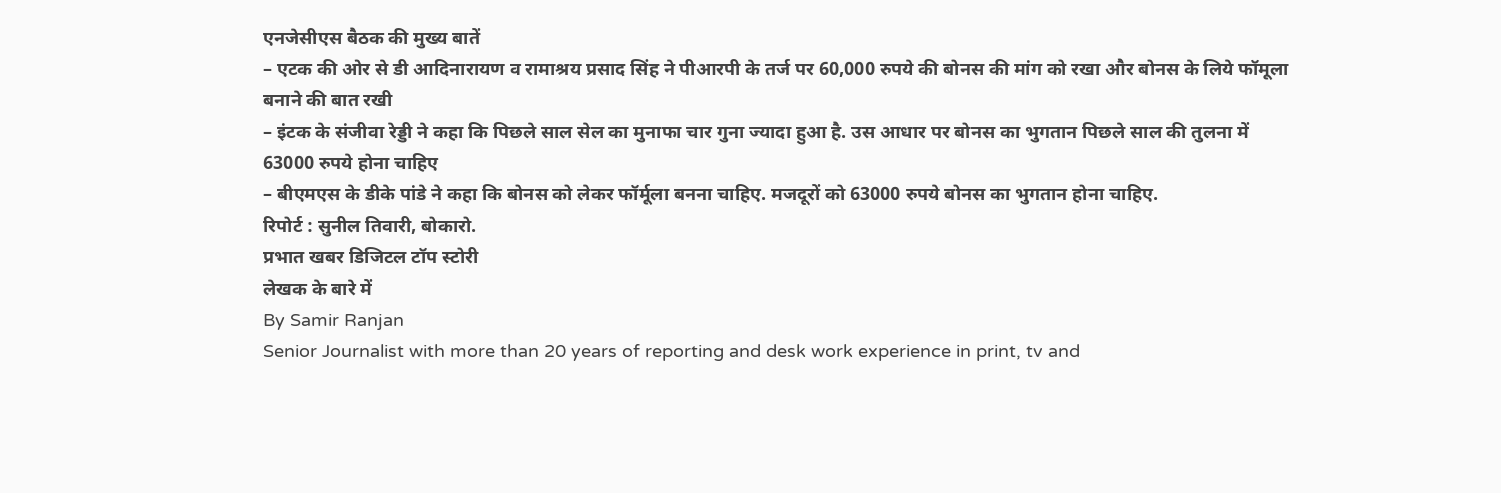एनजेसीएस बैठक की मुख्य बातें
– एटक की ओर से डी आदिनारायण व रामाश्रय प्रसाद सिंह ने पीआरपी के तर्ज पर 60,000 रुपये की बोनस की मांग को रखा और बोनस के लिये फॉमूला बनाने की बात रखी
– इंटक के संजीवा रेड्डी ने कहा कि पिछले साल सेल का मुनाफा चार गुना ज्यादा हुआ है. उस आधार पर बोनस का भुगतान पिछले साल की तुलना में 63000 रुपये होना चाहिए
– बीएमएस के डीके पांडे ने कहा कि बोनस को लेकर फॉर्मूला बनना चाहिए. मजदूरों को 63000 रुपये बोनस का भुगतान होना चाहिए.
रिपोर्ट : सुनील तिवारी, बोकारो.
प्रभात खबर डिजिटल टॉप स्टोरी
लेखक के बारे में
By Samir Ranjan
Senior Journalist with more than 20 years of reporting and desk work experience in print, tv and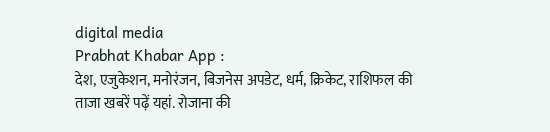digital media
Prabhat Khabar App :
देश, एजुकेशन, मनोरंजन, बिजनेस अपडेट, धर्म, क्रिकेट, राशिफल की ताजा खबरें पढ़ें यहां. रोजाना की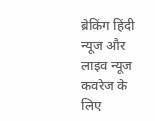ब्रेकिंग हिंदी न्यूज और लाइव न्यूज कवरेज के लिए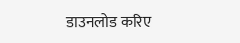डाउनलोड करिए